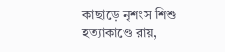কাছাড়ে নৃশংস শিশু হত্যাকাণ্ডে রায়,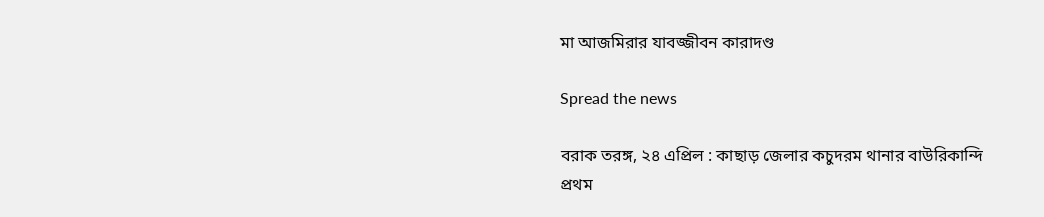মা আজমিরার যাবজ্জীবন কারাদণ্ড

Spread the news

বরাক তরঙ্গ, ২৪ এপ্রিল : কাছাড় জেলার কচুদরম থানার বাউরিকান্দি প্রথম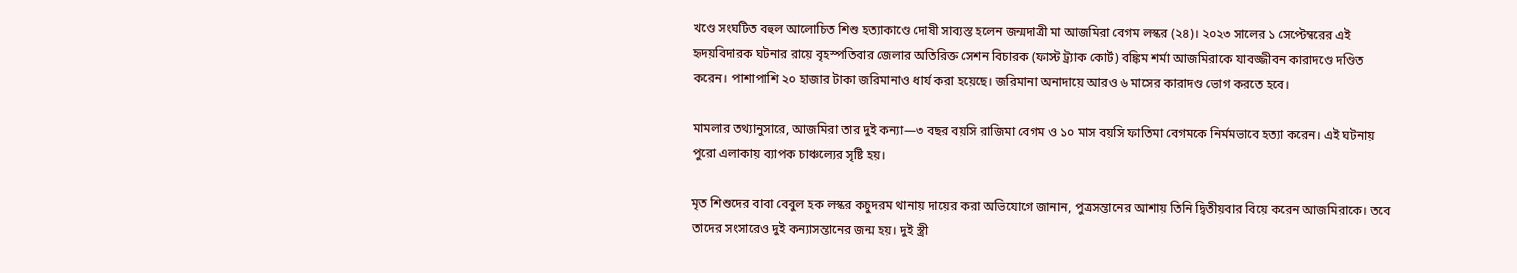খণ্ডে সংঘটিত বহুল আলোচিত শিশু হত্যাকাণ্ডে দোষী সাব্যস্ত হলেন জন্মদাত্রী মা আজমিরা বেগম লস্কর (২৪)। ২০২৩ সালের ১ সেপ্টেম্বরের এই হৃদয়বিদারক ঘটনার রায়ে বৃহস্পতিবার জেলার অতিরিক্ত সেশন বিচারক (ফাস্ট ট্র্যাক কোর্ট) বঙ্কিম শর্মা আজমিরাকে যাবজ্জীবন কারাদণ্ডে দণ্ডিত করেন। পাশাপাশি ২০ হাজার টাকা জরিমানাও ধার্য করা হয়েছে। জরিমানা অনাদায়ে আরও ৬ মাসের কারাদণ্ড ভোগ করতে হবে।

মামলার তথ্যানুসারে, আজমিরা তার দুই কন্যা—৩ বছর বয়সি রাজিমা বেগম ও ১০ মাস বয়সি ফাতিমা বেগমকে নির্মমভাবে হত্যা করেন। এই ঘটনায় পুরো এলাকায় ব্যাপক চাঞ্চল্যের সৃষ্টি হয়।

মৃত শিশুদের বাবা বেবুল হক লস্কর কচুদরম থানায় দায়ের করা অভিযোগে জানান, পুত্রসন্তানের আশায় তিনি দ্বিতীয়বার বিয়ে করেন আজমিরাকে। তবে তাদের সংসারেও দুই কন্যাসন্তানের জন্ম হয়। দুই স্ত্রী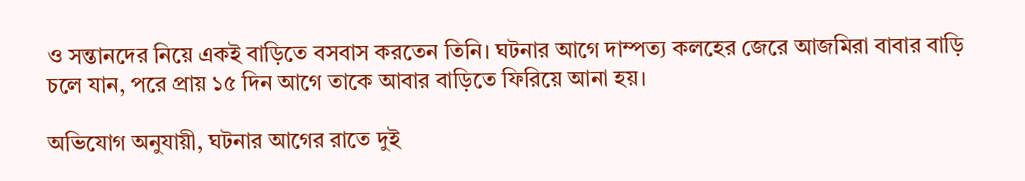ও সন্তানদের নিয়ে একই বাড়িতে বসবাস করতেন তিনি। ঘটনার আগে দাম্পত্য কলহের জেরে আজমিরা বাবার বাড়ি চলে যান, পরে প্রায় ১৫ দিন আগে তাকে আবার বাড়িতে ফিরিয়ে আনা হয়।

অভিযোগ অনুযায়ী, ঘটনার আগের রাতে দুই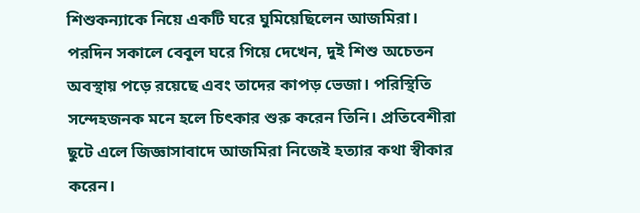শিশুকন্যাকে নিয়ে একটি ঘরে ঘুমিয়েছিলেন আজমিরা। পরদিন সকালে বেবুল ঘরে গিয়ে দেখেন, দুই শিশু অচেতন অবস্থায় পড়ে রয়েছে এবং তাদের কাপড় ভেজা। পরিস্থিতি সন্দেহজনক মনে হলে চিৎকার শুরু করেন তিনি। প্রতিবেশীরা ছুটে এলে জিজ্ঞাসাবাদে আজমিরা নিজেই হত্যার কথা স্বীকার করেন।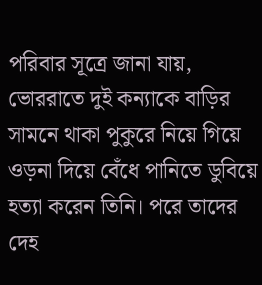পরিবার সূত্রে জানা যায়, ভোররাতে দুই কন্যাকে বাড়ির সামনে থাকা পুকুরে নিয়ে গিয়ে ওড়না দিয়ে বেঁধে পানিতে ডুবিয়ে হত্যা করেন তিনি। পরে তাদের দেহ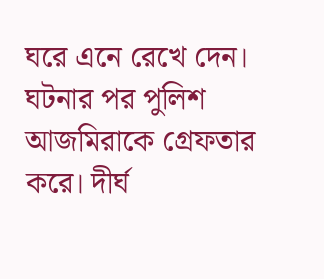ঘরে এনে রেখে দেন।
ঘটনার পর পুলিশ আজমিরাকে গ্রেফতার করে। দীর্ঘ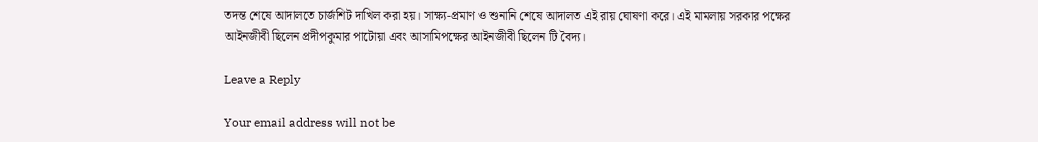তদন্ত শেষে আদালতে চার্জশিট দাখিল করা হয়। সাক্ষ্য-প্রমাণ ও শুনানি শেষে আদালত এই রায় ঘোষণা করে। এই মামলায় সরকার পক্ষের আইনজীবী ছিলেন প্রদীপকুমার পাটোয়া এবং আসামিপক্ষের আইনজীবী ছিলেন টি বৈদ্য।

Leave a Reply

Your email address will not be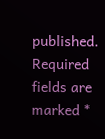published. Required fields are marked *